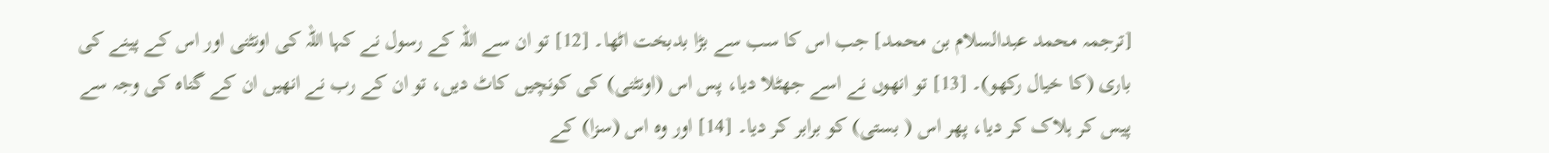[ترجمہ محمد عبدالسلام بن محمد] جب اس کا سب سے بڑا بدبخت اٹھا۔ [12] تو ان سے اللہ کے رسول نے کہا اللہ کی اونٹنی اور اس کے پینے کی باری (کا خیال رکھو)۔ [13] تو انھوں نے اسے جھٹلا دیا، پس اس (اونٹنی) کی کونچیں کاٹ دیں، تو ان کے رب نے انھیں ان کے گناہ کی وجہ سے پیس کر ہلاک کر دیا، پھر اس ( بستی) کو برابر کر دیا۔ [14] اور وہ اس (سزا) کے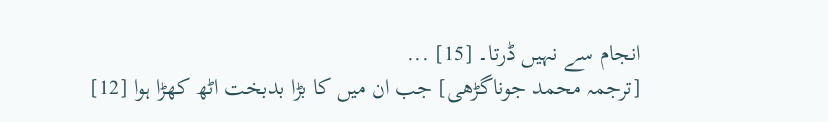انجام سے نہیں ڈرتا۔ [15] ...
[ترجمہ محمد جوناگڑھی] جب ان میں کا بڑا بدبخت اٹھ کھڑا ہوا [12]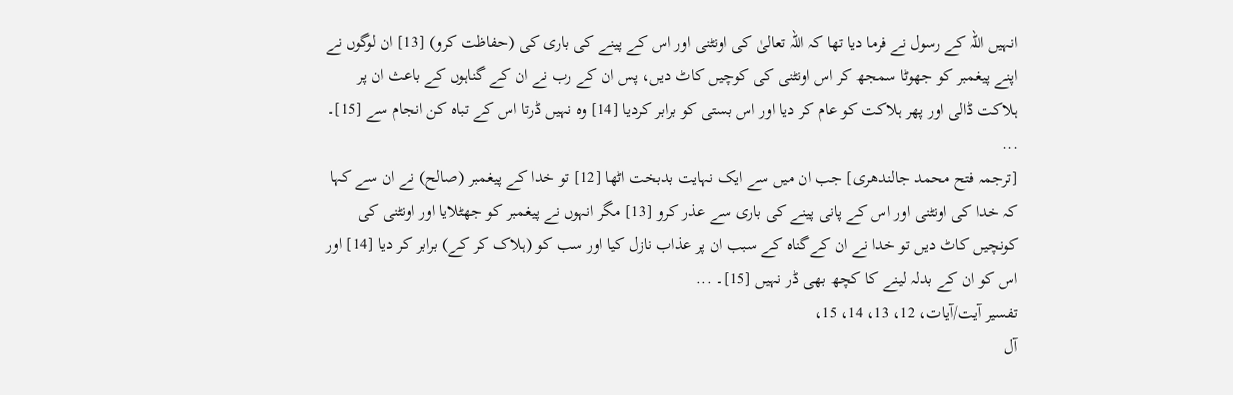انہیں اللہ کے رسول نے فرما دیا تھا کہ اللہ تعالیٰ کی اونٹنی اور اس کے پینے کی باری کی (حفاظت کرو) [13] ان لوگوں نے اپنے پیغمبر کو جھوٹا سمجھ کر اس اونٹنی کی کوچیں کاٹ دیں، پس ان کے رب نے ان کے گناہوں کے باعث ان پر ہلاکت ڈالی اور پھر ہلاکت کو عام کر دیا اور اس بستی کو برابر کردیا [14] وه نہیں ڈرتا اس کے تباه کن انجام سے [15]۔ ...
[ترجمہ فتح محمد جالندھری] جب ان میں سے ایک نہایت بدبخت اٹھا [12] تو خدا کے پیغمبر (صالح) نے ان سے کہا کہ خدا کی اونٹنی اور اس کے پانی پینے کی باری سے عذر کرو [13] مگر انہوں نے پیغمبر کو جھٹلایا اور اونٹنی کی کونچیں کاٹ دیں تو خدا نے ان کےگناہ کے سبب ان پر عذاب نازل کیا اور سب کو (ہلاک کر کے) برابر کر دیا [14] اور اس کو ان کے بدلہ لینے کا کچھ بھی ڈر نہیں [15]۔ ...
تفسیر آیت/آیات، 12، 13، 14، 15،
آل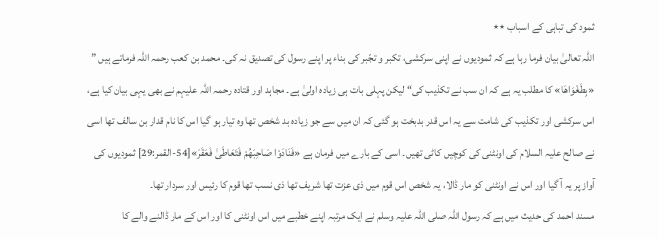ثمود کی تباہی کے اسباب ٭٭
اللہ تعالیٰ بیان فرما رہا ہے کہ ثمودیوں نے اپنی سرکشی، تکبر و تجّبر کی بناء پر اپنے رسول کی تصدیق نہ کی۔ محمد بن کعب رحمہ اللہ فرماتے ہیں ” «بِطَغْوَاهَا» کا مطلب یہ ہے کہ ان سب نے تکذیب کی“ لیکن پہلی بات ہی زیادہ اولیٰ ہے۔ مجاہد اور قتادہ رحمہ اللہ علیہم نے بھی یہی بیان کیا ہے، اس سرکشی اور تکذیب کی شامت سے یہ اس قدر بدبخت ہو گئی کہ ان میں سے جو زیادہ بد شخص تھا وہ تیار ہو گیا اس کا نام قدار بن سالف تھا اسی نے صالح علیہ السلام کی اونٹنی کی کوچیں کاٹی تھیں۔ اسی کے بارے میں فرمان ہے «فَنَادَوْا صَاحِبَهُمْ فَتَعَاطَىٰ فَعَقَرَ»[54-القمر:29] ثمودیوں کی آواز پر یہ آ گیا اور اس نے اونٹنی کو مار ڈالا، یہ شخص اس قوم میں ذی عزت تھا شریف تھا ذی نسب تھا قوم کا رئیس اور سردار تھا۔
مسند احمد کی حدیث میں ہے کہ رسول اللہ صلی اللہ علیہ وسلم نے ایک مرتبہ اپنے خطبے میں اس اونٹنی کا اور اس کے مار ڈالنے والے کا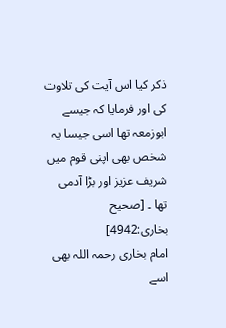ذکر کیا اس آیت کی تلاوت کی اور فرمایا کہ جیسے ابوزمعہ تھا اسی جیسا یہ شخص بھی اپنی قوم میں شریف عزیز اور بڑا آدمی تھا ۔ [صحیح بخاری:4942]
امام بخاری رحمہ اللہ بھی اسے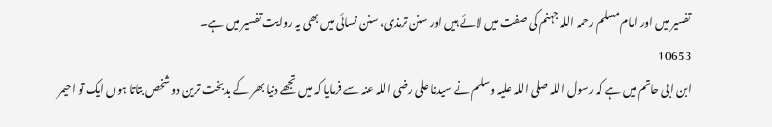تفسیر میں اور امام مسلم رحمہ اللہ جہنم کی صفت میں لائے ہیں اور سنن ترمذی، سنن نسائی میں بھی یہ روایت تفسیر میں ہے۔
10653
ابن ابی حاتم میں ہے کہ رسول اللہ صلی اللہ علیہ وسلم نے سیدنا علی رضی اللہ عنہ سے فرمایا کہ میں تجھے دنیا بھر کے بدبخت ترین دو شخص بتاتا ہوں ایک تو احیمر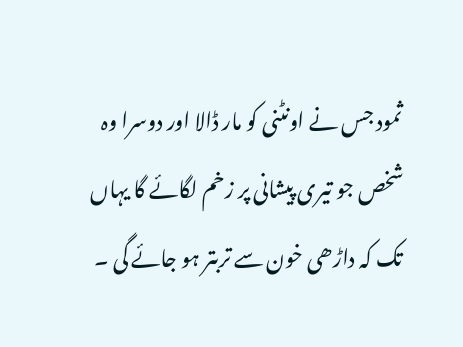ثمود جس نے اونٹنی کو مار ڈالا اور دوسرا وہ شخص جو تیری پیشانی پر زخم لگائے گا یہاں تک کہ داڑھی خون سے تربتر ہو جائے گی ۔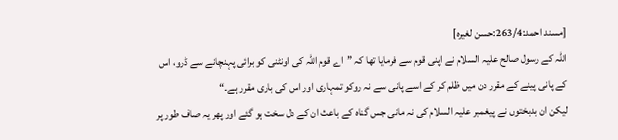[مسند احمد:263/4:حسن لغیرہ]
اللہ کے رسول صالح علیہ السلام نے اپنی قوم سے فرمایا تھا کہ ”اے قوم اللہ کی اونٹنی کو برائی پہنچانے سے ڈرو، اس کے پانی پینے کے مقرر دن میں ظلم کر کے اسے پانی سے نہ روکو تمہاری اور اس کی باری مقرر ہے۔“
لیکن ان بدبختوں نے پیغمبر علیہ السلام کی نہ مانی جس گناہ کے باعث ان کے دل سخت ہو گئے اور پھر یہ صاف طور پر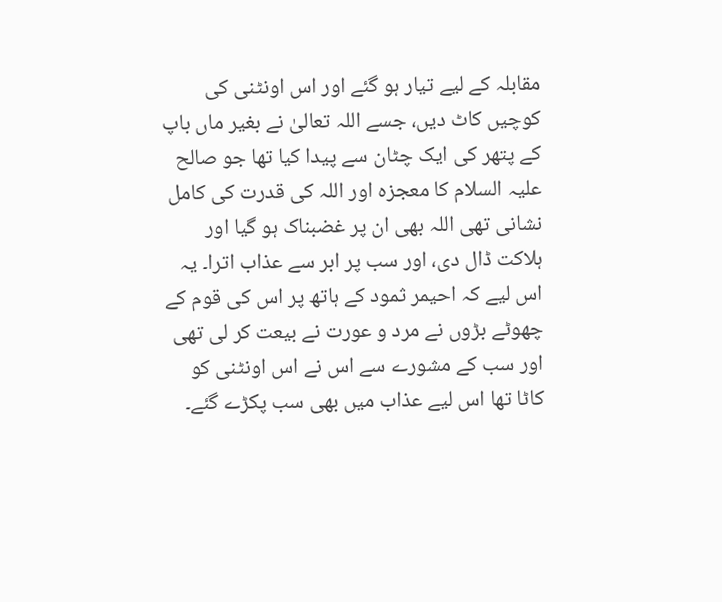مقابلہ کے لیے تیار ہو گئے اور اس اونٹنی کی کوچیں کاٹ دیں، جسے اللہ تعالیٰ نے بغیر ماں باپ کے پتھر کی ایک چٹان سے پیدا کیا تھا جو صالح علیہ السلام کا معجزہ اور اللہ کی قدرت کی کامل نشانی تھی اللہ بھی ان پر غضبناک ہو گیا اور ہلاکت ڈال دی، اور سب پر ابر سے عذاب اترا۔ یہ اس لیے کہ احیمر ثمود کے ہاتھ پر اس کی قوم کے چھوٹے بڑوں نے مرد و عورت نے بیعت کر لی تھی اور سب کے مشورے سے اس نے اس اونٹنی کو کاٹا تھا اس لیے عذاب میں بھی سب پکڑے گئے۔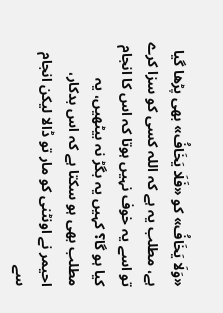«وَلَا يَخَافُ» کو «فَلَا یَخَافُ» بھی پڑھا گیا ہے، مطلب یہ ہے کہ اللہ کسی کو سزا کرے تو اسے یہ خوف نہیں ہوتا کہ اس کا انجام کیا ہو گا؟ کہیں یہ بگڑ نہ بیٹھیں، یہ مطلب بھی ہو سکتا ہے کہ اس بدکار، احیمر نے اونٹنی کو مار تو ڈالا لیکن انجام سے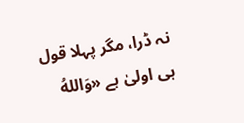نہ ڈرا، مگر پہلا قول ہی اولیٰ ہے «وَاللهُ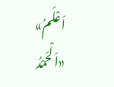اَعْلَمُ»
«اَلْحَمْدُ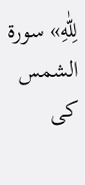لِلّٰهِ» سورۃ الشمس کی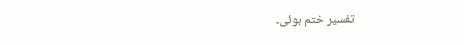تفسیر ختم ہوئی۔